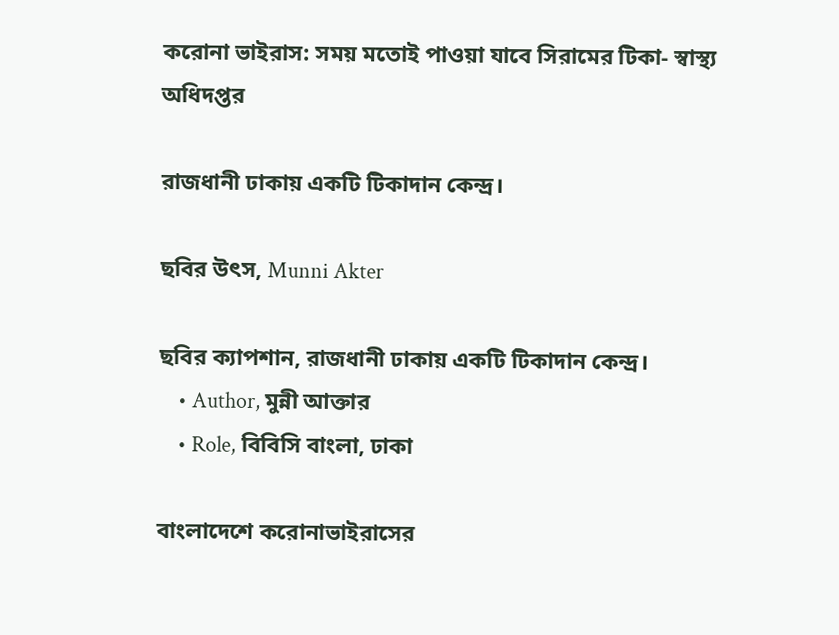করোনা ভাইরাস: সময় মতোই পাওয়া যাবে সিরামের টিকা- স্বাস্থ্য অধিদপ্তর

রাজধানী ঢাকায় একটি টিকাদান কেন্দ্র।

ছবির উৎস, Munni Akter

ছবির ক্যাপশান, রাজধানী ঢাকায় একটি টিকাদান কেন্দ্র।
    • Author, মুন্নী আক্তার
    • Role, বিবিসি বাংলা, ঢাকা

বাংলাদেশে করোনাভাইরাসের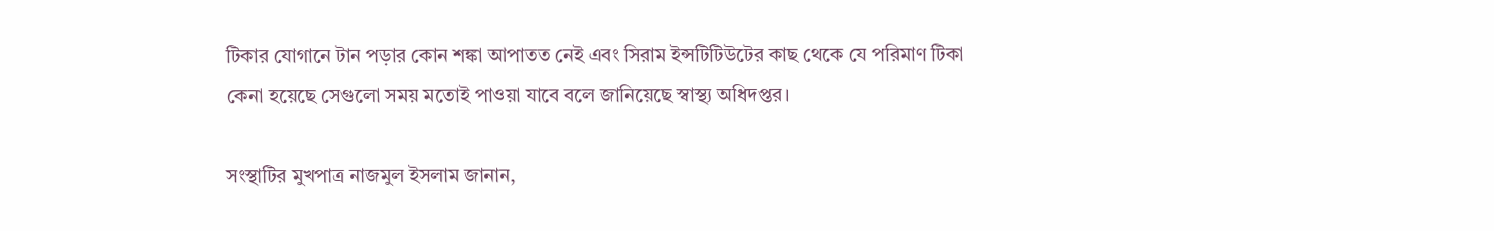টিকার যোগানে টান পড়ার কোন শঙ্কা আপাতত নেই এবং সিরাম ইন্সটিটিউটের কাছ থেকে যে পরিমাণ টিকা কেনা হয়েছে সেগুলো সময় মতোই পাওয়া যাবে বলে জানিয়েছে স্বাস্থ্য অধিদপ্তর।

সংস্থাটির মুখপাত্র নাজমুল ইসলাম জানান,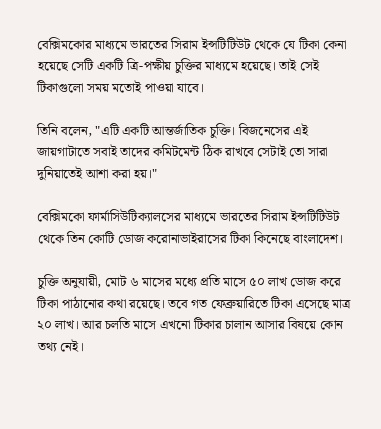বেক্সিমকোর মাধ্যমে ভারতের সিরাম ইন্সটিটিউট থেকে যে টিকা কেনা হয়েছে সেটি একটি ত্রি-পক্ষীয় চুক্তির মাধ্যমে হয়েছে। তাই সেই টিকাগুলো সময় মতোই পাওয়া যাবে।

তিনি বলেন, "এটি একটি আন্তর্জাতিক চুক্তি। বিজনেসের এই জায়গাটাতে সবাই তাদের কমিটমেন্ট ঠিক রাখবে সেটাই তো সারা দুনিয়াতেই আশা করা হয়।"

বেক্সিমকো ফার্মাসিউটিক্যালসের মাধ্যমে ভারতের সিরাম ইন্সটিটিউট থেকে তিন কোটি ডোজ করোনাভাইরাসের টিকা কিনেছে বাংলাদেশ।

চুক্তি অনুযায়ী, মোট ৬ মাসের মধ্যে প্রতি মাসে ৫০ লাখ ডোজ করে টিকা পাঠানোর কথা রয়েছে। তবে গত ফেব্রুয়ারিতে টিকা এসেছে মাত্র ২০ লাখ। আর চলতি মাসে এখনো টিকার চালান আসার বিষয়ে কোন তথ্য নেই।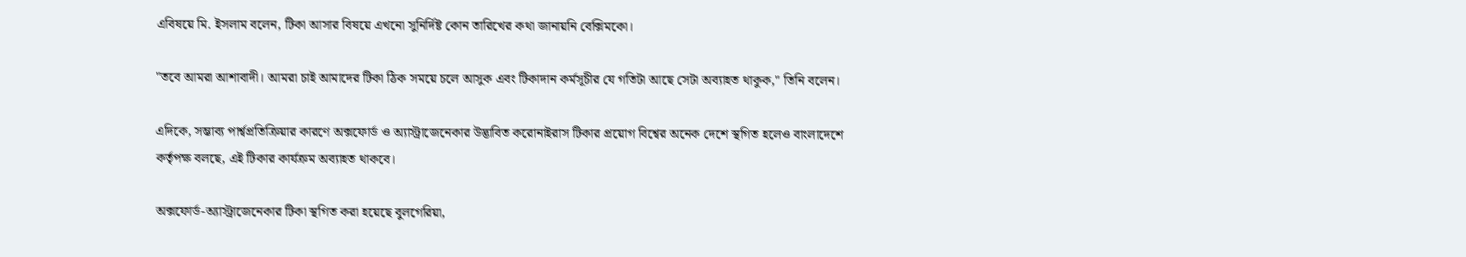এবিষয়ে মি. ইসলাম বলেন, টিকা আসার বিষয়ে এখনো সুনির্দিষ্ট কোন তারিখের কথা জানায়নি বেক্সিমকো।

"তবে আমরা আশাবাদী। আমরা চাই আমাদের টিকা ঠিক সময়ে চলে আসুক এবং টিকাদান কর্মসূচীর যে গতিটা আছে সেটা অব্যাহত থাকুক," তিনি বলেন।

এদিকে, সম্ভাব্য পার্শ্বপ্রতিক্রিয়ার কারণে অক্সফোর্ড ও অ্যাস্ট্রাজেনেকার উদ্ভাবিত করোনাইরাস টিকার প্রয়োগ বিশ্বের অনেক দেশে স্থগিত হলেও বাংলাদেশে কর্তৃপক্ষ বলছে, এই টিকার কার্যক্রম অব্যাহত থাকবে।

অক্সফোর্ড-অ্যাস্ট্রাজেনেকার টিকা স্থগিত করা হয়েছে বুলগেরিয়া,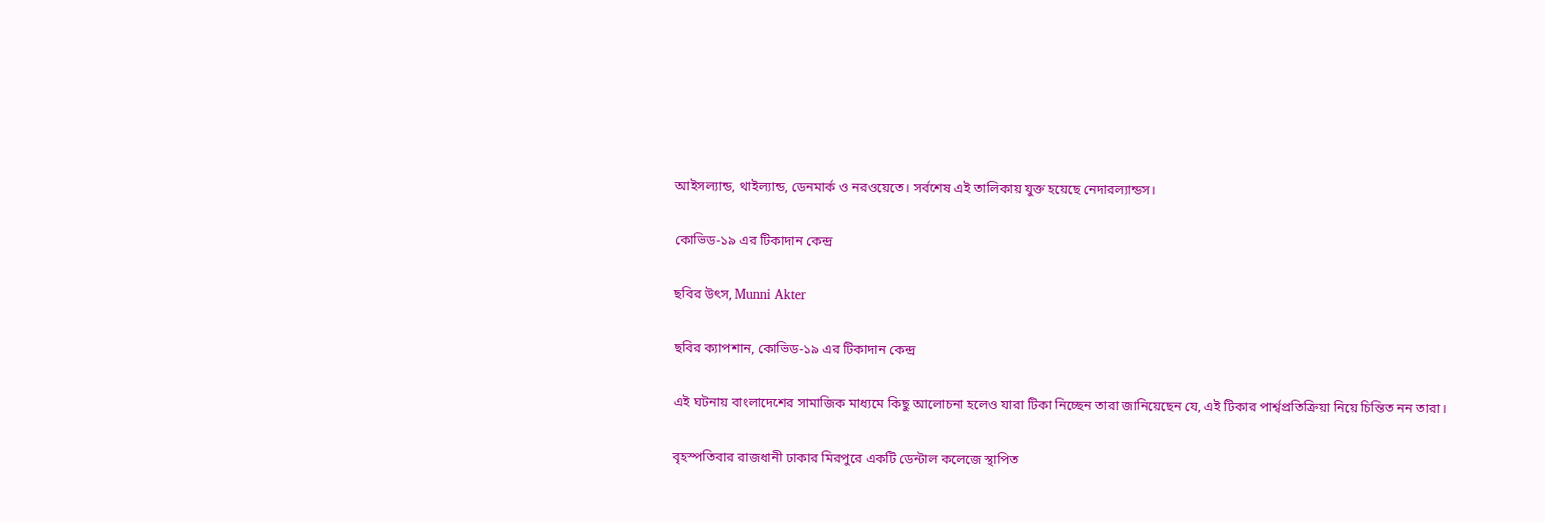আইসল্যান্ড, থাইল্যান্ড, ডেনমার্ক ও নরওয়েতে। সর্বশেষ এই তালিকায় যুক্ত হয়েছে নেদারল্যান্ডস।

কোভিড-১৯ এর টিকাদান কেন্দ্র

ছবির উৎস, Munni Akter

ছবির ক্যাপশান, কোভিড-১৯ এর টিকাদান কেন্দ্র

এই ঘটনায় বাংলাদেশের সামাজিক মাধ্যমে কিছু আলোচনা হলেও যারা টিকা নিচ্ছেন তারা জানিয়েছেন যে, এই টিকার পার্শ্বপ্রতিক্রিয়া নিয়ে চিন্তিত নন তারা।

বৃহস্পতিবার রাজধানী ঢাকার মিরপুরে একটি ডেন্টাল কলেজে স্থাপিত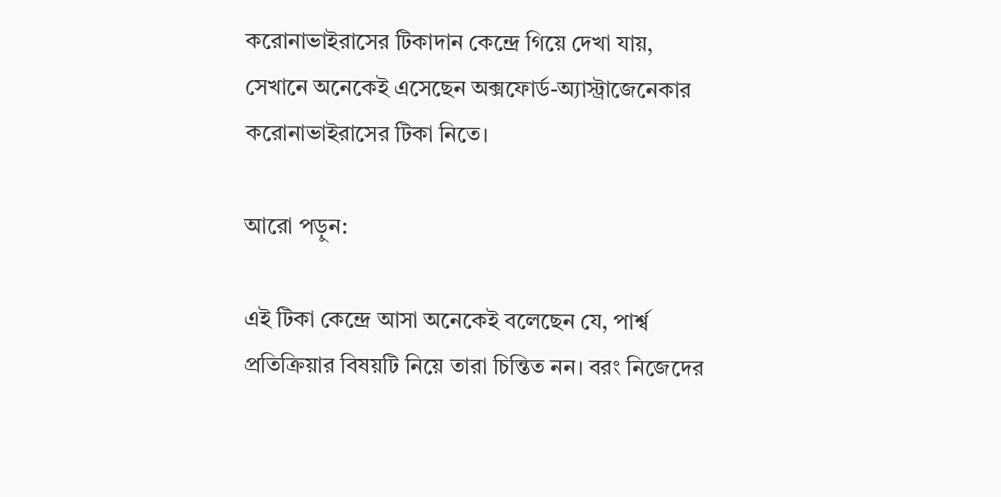করোনাভাইরাসের টিকাদান কেন্দ্রে গিয়ে দেখা যায়, সেখানে অনেকেই এসেছেন অক্সফোর্ড-অ্যাস্ট্রাজেনেকার করোনাভাইরাসের টিকা নিতে।

আরো পড়ুন:

এই টিকা কেন্দ্রে আসা অনেকেই বলেছেন যে, পার্শ্ব প্রতিক্রিয়ার বিষয়টি নিয়ে তারা চিন্তিত নন। বরং নিজেদের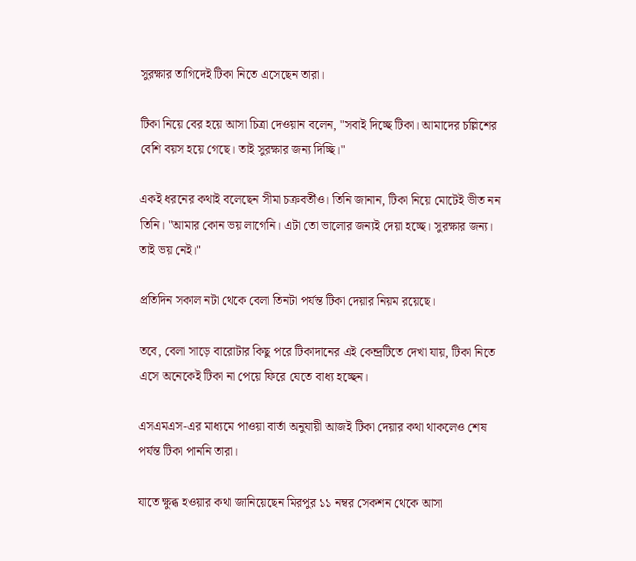সুরক্ষার তাগিদেই টিকা নিতে এসেছেন তারা।

টিকা নিয়ে বের হয়ে আসা চিত্রা দেওয়ান বলেন, "সবাই দিচ্ছে টিকা। আমাদের চল্লিশের বেশি বয়স হয়ে গেছে। তাই সুরক্ষার জন্য দিচ্ছি।"

একই ধরনের কথাই বলেছেন সীমা চক্রবর্তীও। তিনি জানান, টিকা নিয়ে মোটেই ভীত নন তিনি। "আমার কোন ভয় লাগেনি। এটা তো ভালোর জন্যই দেয়া হচ্ছে। সুরক্ষার জন্য। তাই ভয় নেই।"

প্রতিদিন সকাল নটা থেকে বেলা তিনটা পর্যন্ত টিকা দেয়ার নিয়ম রয়েছে।

তবে, বেলা সাড়ে বারোটার কিছু পরে টিকাদানের এই কেন্দ্রটিতে দেখা যায়, টিকা নিতে এসে অনেকেই টিকা না পেয়ে ফিরে যেতে বাধ্য হচ্ছেন।

এসএমএস-এর মাধ্যমে পাওয়া বার্তা অনুযায়ী আজই টিকা দেয়ার কথা থাকলেও শেষ পর্যন্ত টিকা পাননি তারা।

যাতে ক্ষুব্ধ হওয়ার কথা জানিয়েছেন মিরপুর ১১ নম্বর সেকশন থেকে আসা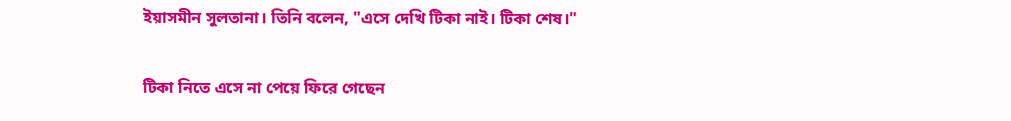ইয়াসমীন সুলতানা। তিনি বলেন, "এসে দেখি টিকা নাই। টিকা শেষ।"

টিকা নিতে এসে না পেয়ে ফিরে গেছেন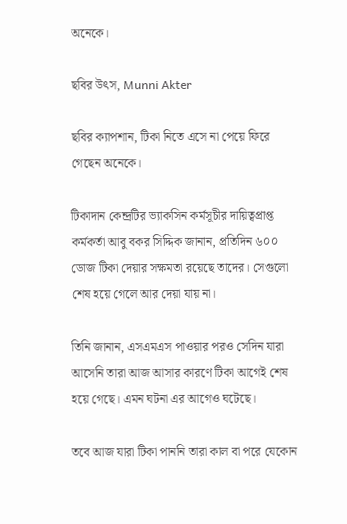অনেকে।

ছবির উৎস, Munni Akter

ছবির ক্যাপশান, টিকা নিতে এসে না পেয়ে ফিরে গেছেন অনেকে।

টিকাদান কেন্দ্রটির ভ্যাকসিন কর্মসূচীর দায়িত্বপ্রাপ্ত কর্মকর্তা আবু বকর সিদ্দিক জানান, প্রতিদিন ৬০০ ডোজ টিকা দেয়ার সক্ষমতা রয়েছে তাদের। সেগুলো শেষ হয়ে গেলে আর দেয়া যায় না।

তিনি জানান, এসএমএস পাওয়ার পরও সেদিন যারা আসেনি তারা আজ আসার কারণে টিকা আগেই শেষ হয়ে গেছে। এমন ঘটনা এর আগেও ঘটেছে।

তবে আজ যারা টিকা পাননি তারা কাল বা পরে যেকোন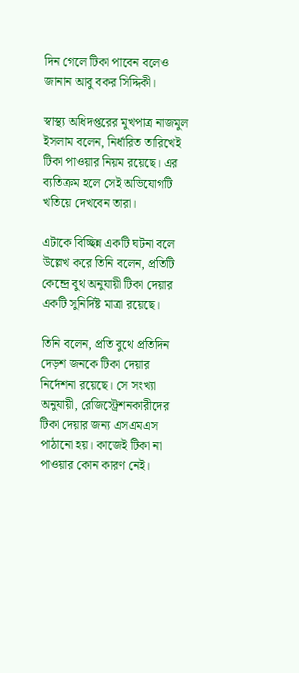দিন গেলে টিকা পাবেন বলেও জানান আবু বকর সিদ্দিকী।

স্বাস্থ্য অধিদপ্তরের মুখপাত্র নাজমুল ইসলাম বলেন, নির্ধারিত তারিখেই টিকা পাওয়ার নিয়ম রয়েছে। এর ব্যতিক্রম হলে সেই অভিযোগটি খতিয়ে দেখবেন তারা।

এটাকে বিচ্ছিন্ন একটি ঘটনা বলে উল্লেখ করে তিনি বলেন, প্রতিটি কেন্দ্রে বুথ অনুযায়ী টিকা দেয়ার একটি সুনির্দিষ্ট মাত্রা রয়েছে।

তিনি বলেন, প্রতি বুথে প্রতিদিন দেড়শ জনকে টিকা দেয়ার নির্দেশনা রয়েছে। সে সংখ্যা অনুযায়ী, রেজিস্ট্রেশনকারীদের টিকা দেয়ার জন্য এসএমএস পাঠানো হয়। কাজেই টিকা না পাওয়ার কোন কারণ নেই।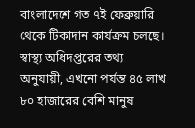বাংলাদেশে গত ৭ই ফেব্রুয়ারি থেকে টিকাদান কার্যক্রম চলছে। স্বাস্থ্য অধিদপ্তরের তথ্য অনুযায়ী, এখনো পর্যন্ত ৪৫ লাখ ৮০ হাজারের বেশি মানুষ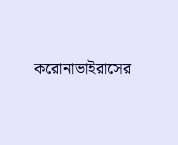করোনাভাইরাসের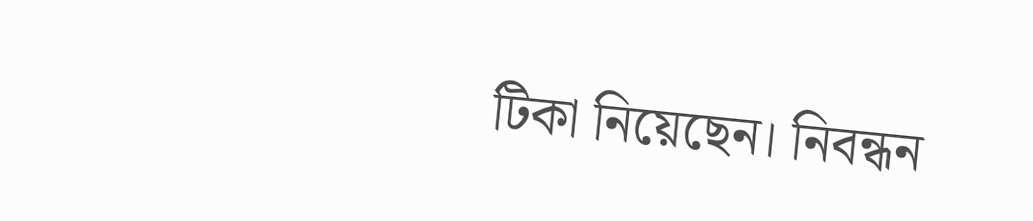টিকা নিয়েছেন। নিবন্ধন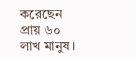করেছেন প্রায় ৬০ লাখ মানুষ।